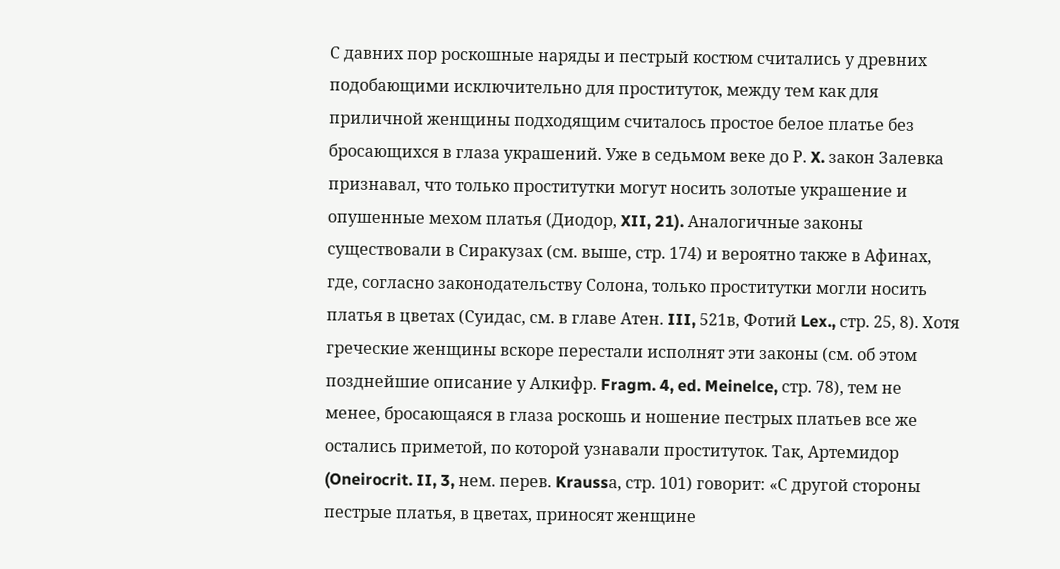С давних пор роскошные наряды и пестрый костюм считались у древних подобающими исключительно для проституток, между тем как для приличной женщины подходящим считалось простое белое платье без бросающихся в глаза украшений. Уже в седьмом веке до Р. X. закон Залевка признавал, что только проститутки могут носить золотые украшение и опушенные мехом платья (Диодор, XII, 21). Аналогичные законы существовали в Сиракузах (см. выше, стр. 174) и вероятно также в Афинах, где, согласно законодательству Солона, только проститутки могли носить платья в цветах (Суидас, см. в главе Атен. III, 521в, Фотий Lex., стр. 25, 8). Хотя греческие женщины вскоре перестали исполнят эти законы (см. об этом позднейшие описание у Алкифр. Fragm. 4, ed. Meinelce, стр. 78), тем не менее, бросающаяся в глаза роскошь и ношение пестрых платьев все же остались приметой, по которой узнавали проституток. Так, Артемидор (Oneirocrit. II, 3, нем. перев. Kraussа, стр. 101) говорит: «С другой стороны пестрые платья, в цветах, приносят женщине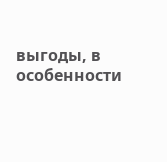выгоды, в особенности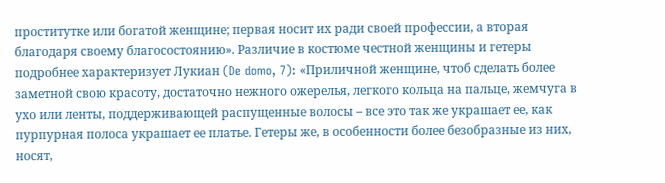проститутке или богатой женщине; первая носит их ради своей профессии, а вторая благодаря своему благосостоянию». Различие в костюме честной женщины и гетеры подробнее характеризует Лукиан (De domo, 7): «Приличной женщине, чтоб сделать более заметной свою красоту, достаточно нежного ожерелья, легкого кольца на пальце, жемчуга в ухо или ленты, поддерживающей распущенные волосы – все это так же украшает ее, как пурпурная полоса украшает ее платье. Гетеры же, в особенности более безобразные из них, носят,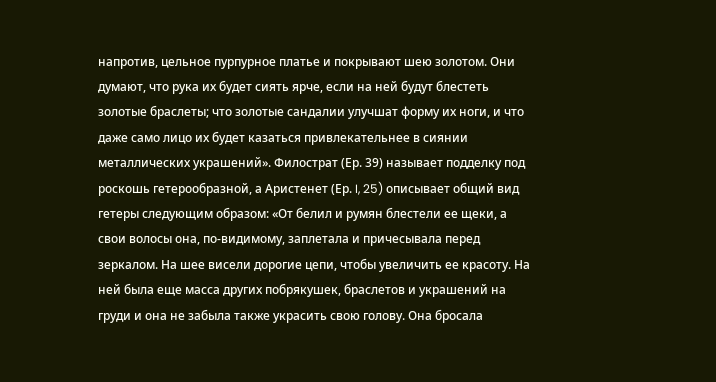напротив, цельное пурпурное платье и покрывают шею золотом. Они думают, что рука их будет сиять ярче, если на ней будут блестеть золотые браслеты; что золотые сандалии улучшат форму их ноги, и что даже само лицо их будет казаться привлекательнее в сиянии металлических украшений». Филострат (Ер. 39) называет подделку под роскошь гетерообразной, а Аристенет (Ер. I, 25) описывает общий вид гетеры следующим образом: «От белил и румян блестели ее щеки, а свои волосы она, по-видимому, заплетала и причесывала перед зеркалом. На шее висели дорогие цепи, чтобы увеличить ее красоту. На ней была еще масса других побрякушек, браслетов и украшений на груди и она не забыла также украсить свою голову. Она бросала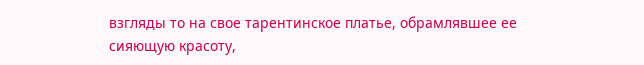взгляды то на свое тарентинское платье, обрамлявшее ее сияющую красоту,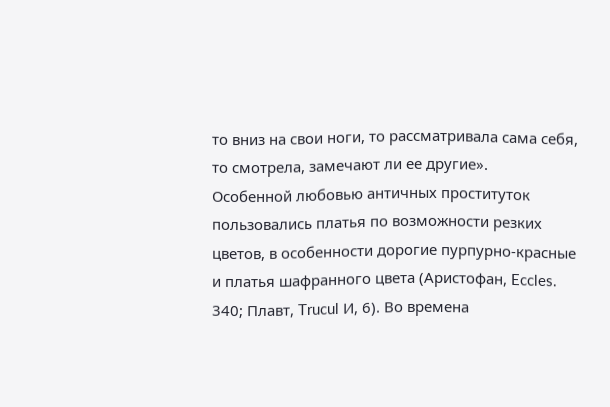то вниз на свои ноги, то рассматривала сама себя, то смотрела, замечают ли ее другие».
Особенной любовью античных проституток пользовались платья по возможности резких цветов, в особенности дорогие пурпурно-красные и платья шафранного цвета (Аристофан, Eccles. 340; Плавт, Trucul И, 6). Во времена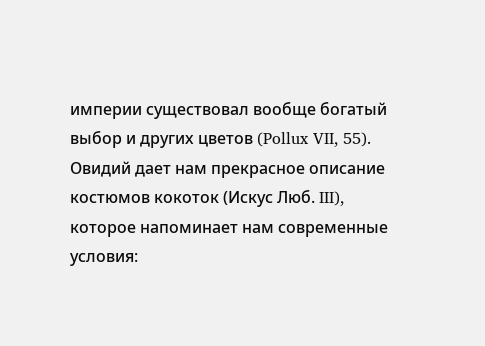империи существовал вообще богатый выбор и других цветов (Pollux VII, 55). Овидий дает нам прекрасное описание костюмов кокоток (Искус Люб. III), которое напоминает нам современные условия: